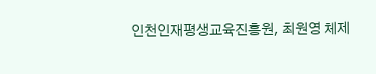인천인재평생교육진흥원, 최원영 체제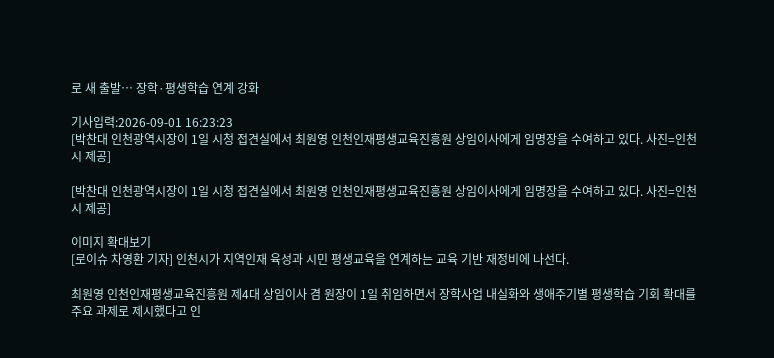로 새 출발… 장학·평생학습 연계 강화

기사입력:2026-09-01 16:23:23
[박찬대 인천광역시장이 1일 시청 접견실에서 최원영 인천인재평생교육진흥원 상임이사에게 임명장을 수여하고 있다. 사진=인천시 제공]

[박찬대 인천광역시장이 1일 시청 접견실에서 최원영 인천인재평생교육진흥원 상임이사에게 임명장을 수여하고 있다. 사진=인천시 제공]

이미지 확대보기
[로이슈 차영환 기자] 인천시가 지역인재 육성과 시민 평생교육을 연계하는 교육 기반 재정비에 나선다.

최원영 인천인재평생교육진흥원 제4대 상임이사 겸 원장이 1일 취임하면서 장학사업 내실화와 생애주기별 평생학습 기회 확대를 주요 과제로 제시했다고 인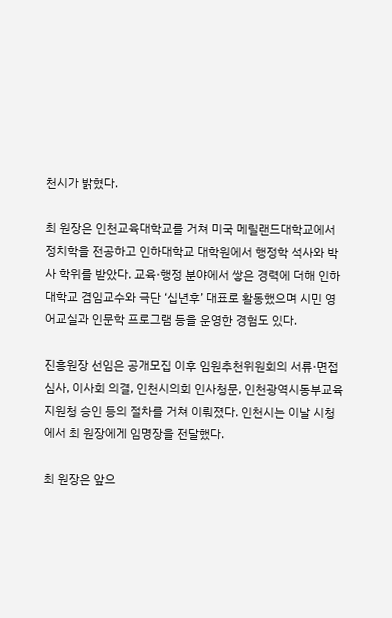천시가 밝혔다.

최 원장은 인천교육대학교를 거쳐 미국 메릴랜드대학교에서 정치학을 전공하고 인하대학교 대학원에서 행정학 석사와 박사 학위를 받았다. 교육·행정 분야에서 쌓은 경력에 더해 인하대학교 겸임교수와 극단 ‘십년후’ 대표로 활동했으며 시민 영어교실과 인문학 프로그램 등을 운영한 경험도 있다.

진흥원장 선임은 공개모집 이후 임원추천위원회의 서류·면접심사, 이사회 의결, 인천시의회 인사청문, 인천광역시동부교육지원청 승인 등의 절차를 거쳐 이뤄졌다. 인천시는 이날 시청에서 최 원장에게 임명장을 전달했다.

최 원장은 앞으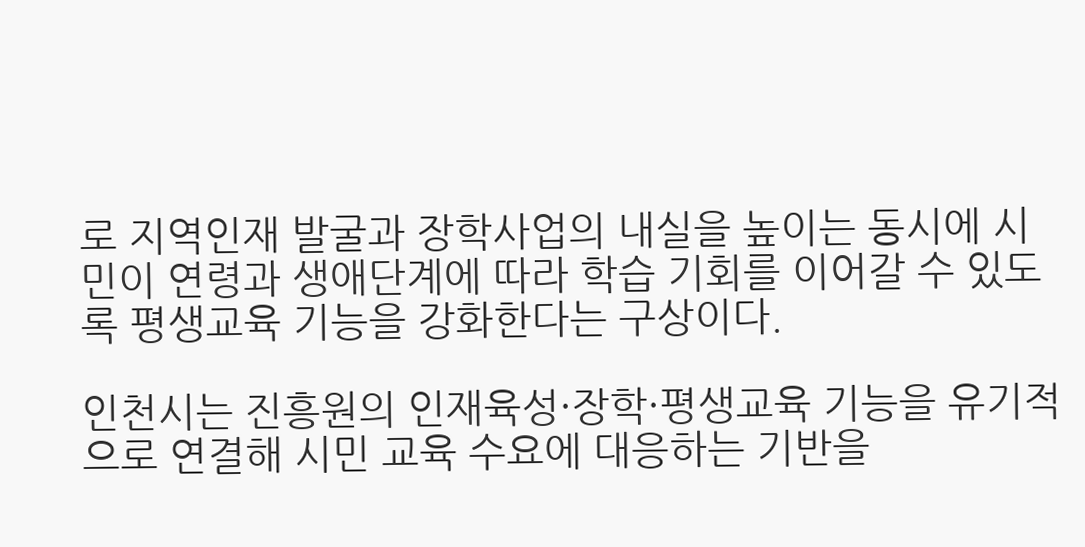로 지역인재 발굴과 장학사업의 내실을 높이는 동시에 시민이 연령과 생애단계에 따라 학습 기회를 이어갈 수 있도록 평생교육 기능을 강화한다는 구상이다.

인천시는 진흥원의 인재육성·장학·평생교육 기능을 유기적으로 연결해 시민 교육 수요에 대응하는 기반을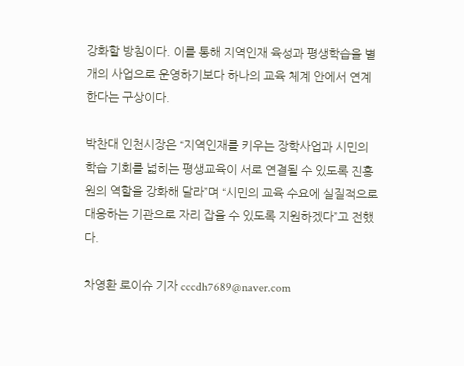강화할 방침이다. 이를 통해 지역인재 육성과 평생학습을 별개의 사업으로 운영하기보다 하나의 교육 체계 안에서 연계한다는 구상이다.

박찬대 인천시장은 “지역인재를 키우는 장학사업과 시민의 학습 기회를 넓히는 평생교육이 서로 연결될 수 있도록 진흥원의 역할을 강화해 달라”며 “시민의 교육 수요에 실질적으로 대응하는 기관으로 자리 잡을 수 있도록 지원하겠다”고 전했다.

차영환 로이슈 기자 cccdh7689@naver.com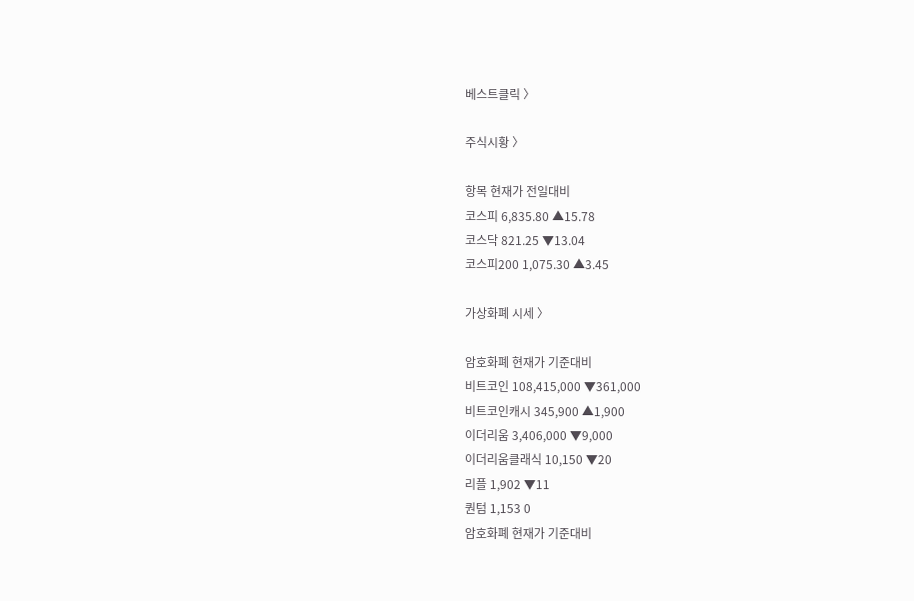베스트클릭 〉

주식시황 〉

항목 현재가 전일대비
코스피 6,835.80 ▲15.78
코스닥 821.25 ▼13.04
코스피200 1,075.30 ▲3.45

가상화폐 시세 〉

암호화폐 현재가 기준대비
비트코인 108,415,000 ▼361,000
비트코인캐시 345,900 ▲1,900
이더리움 3,406,000 ▼9,000
이더리움클래식 10,150 ▼20
리플 1,902 ▼11
퀀텀 1,153 0
암호화폐 현재가 기준대비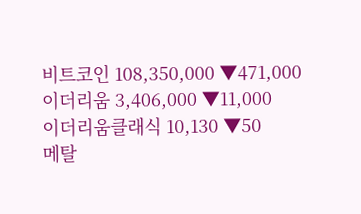비트코인 108,350,000 ▼471,000
이더리움 3,406,000 ▼11,000
이더리움클래식 10,130 ▼50
메탈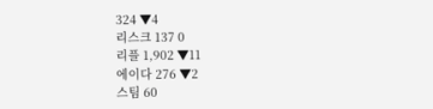324 ▼4
리스크 137 0
리플 1,902 ▼11
에이다 276 ▼2
스팀 60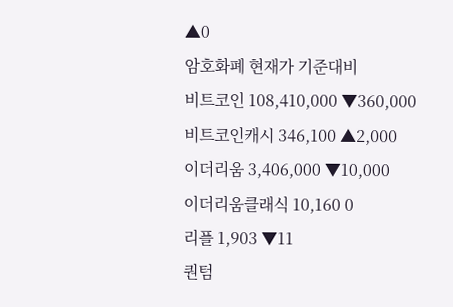▲0
암호화폐 현재가 기준대비
비트코인 108,410,000 ▼360,000
비트코인캐시 346,100 ▲2,000
이더리움 3,406,000 ▼10,000
이더리움클래식 10,160 0
리플 1,903 ▼11
퀀텀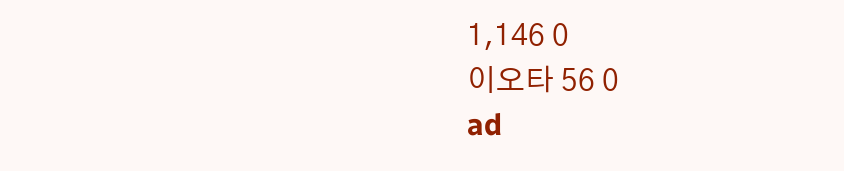1,146 0
이오타 56 0
ad